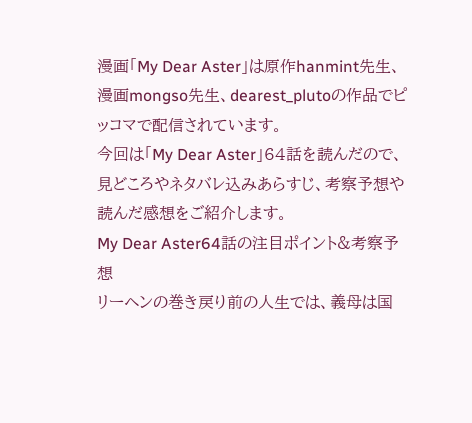漫画「My Dear Aster」は原作hanmint先生、漫画mongso先生、dearest_plutoの作品でピッコマで配信されています。
今回は「My Dear Aster」64話を読んだので、見どころやネタバレ込みあらすじ、考察予想や読んだ感想をご紹介します。
My Dear Aster64話の注目ポイント&考察予想
リーヘンの巻き戻り前の人生では、義母は国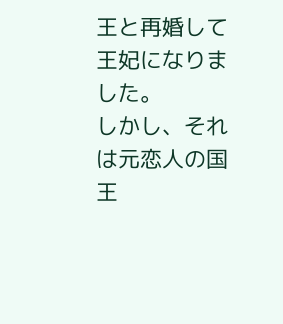王と再婚して王妃になりました。
しかし、それは元恋人の国王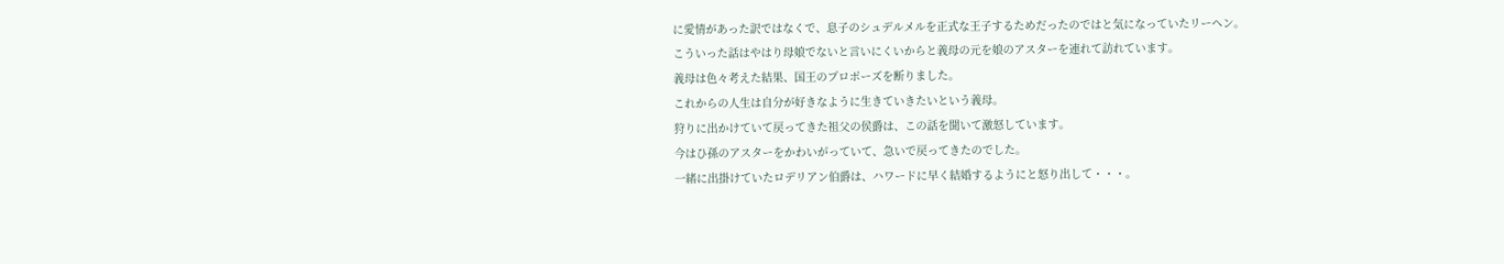に愛情があった訳ではなくで、息子のシュデルメルを正式な王子するためだったのではと気になっていたリーヘン。
こういった話はやはり母娘でないと言いにくいからと義母の元を娘のアスターを連れて訪れています。
義母は色々考えた結果、国王のプロポーズを断りました。
これからの人生は自分が好きなように生きていきたいという義母。
狩りに出かけていて戻ってきた祖父の侯爵は、この話を聞いて激怒しています。
今はひ孫のアスターをかわいがっていて、急いで戻ってきたのでした。
一緒に出掛けていたロデリアン伯爵は、ハワードに早く結婚するようにと怒り出して・・・。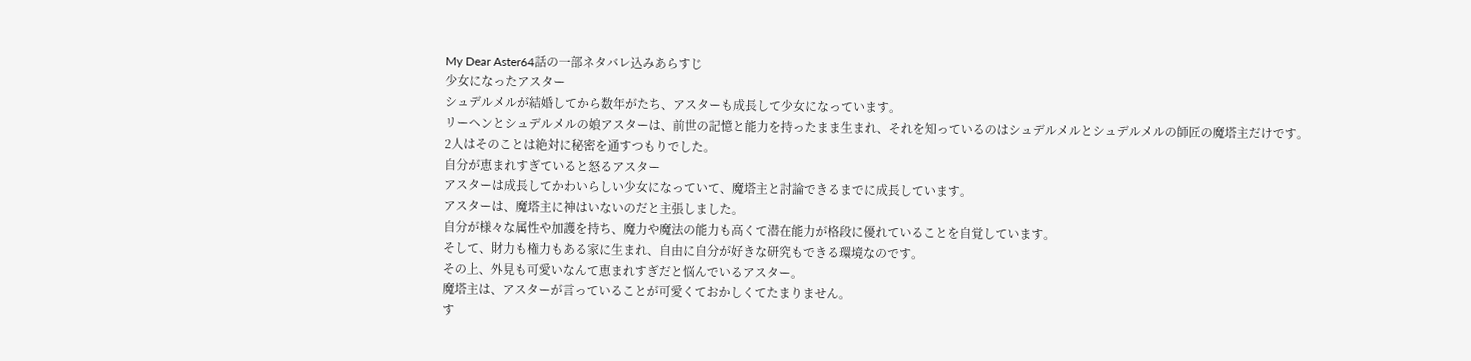My Dear Aster64話の一部ネタバレ込みあらすじ
少女になったアスター
シュデルメルが結婚してから数年がたち、アスターも成長して少女になっています。
リーヘンとシュデルメルの娘アスターは、前世の記憶と能力を持ったまま生まれ、それを知っているのはシュデルメルとシュデルメルの師匠の魔塔主だけです。
2人はそのことは絶対に秘密を通すつもりでした。
自分が恵まれすぎていると怒るアスター
アスターは成長してかわいらしい少女になっていて、魔塔主と討論できるまでに成長しています。
アスターは、魔塔主に神はいないのだと主張しました。
自分が様々な属性や加護を持ち、魔力や魔法の能力も高くて潜在能力が格段に優れていることを自覚しています。
そして、財力も権力もある家に生まれ、自由に自分が好きな研究もできる環境なのです。
その上、外見も可愛いなんて恵まれすぎだと悩んでいるアスター。
魔塔主は、アスターが言っていることが可愛くておかしくてたまりません。
す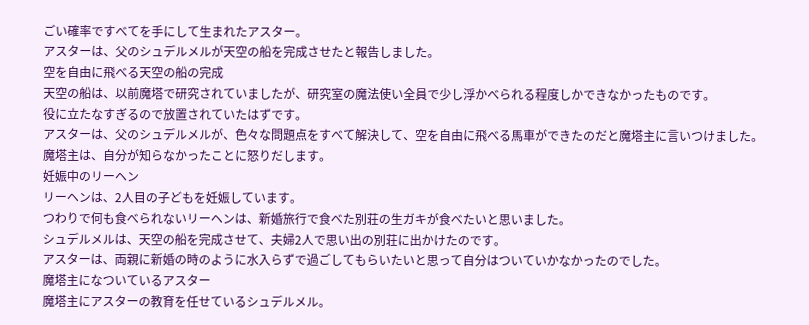ごい確率ですべてを手にして生まれたアスター。
アスターは、父のシュデルメルが天空の船を完成させたと報告しました。
空を自由に飛べる天空の船の完成
天空の船は、以前魔塔で研究されていましたが、研究室の魔法使い全員で少し浮かべられる程度しかできなかったものです。
役に立たなすぎるので放置されていたはずです。
アスターは、父のシュデルメルが、色々な問題点をすべて解決して、空を自由に飛べる馬車ができたのだと魔塔主に言いつけました。
魔塔主は、自分が知らなかったことに怒りだします。
妊娠中のリーヘン
リーヘンは、2人目の子どもを妊娠しています。
つわりで何も食べられないリーヘンは、新婚旅行で食べた別荘の生ガキが食べたいと思いました。
シュデルメルは、天空の船を完成させて、夫婦2人で思い出の別荘に出かけたのです。
アスターは、両親に新婚の時のように水入らずで過ごしてもらいたいと思って自分はついていかなかったのでした。
魔塔主になついているアスター
魔塔主にアスターの教育を任せているシュデルメル。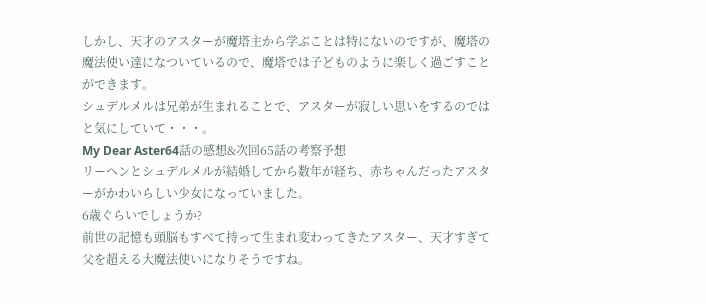しかし、天才のアスターが魔塔主から学ぶことは特にないのですが、魔塔の魔法使い達になついているので、魔塔では子どものように楽しく過ごすことができます。
シュデルメルは兄弟が生まれることで、アスターが寂しい思いをするのではと気にしていて・・・。
My Dear Aster64話の感想&次回65話の考察予想
リーヘンとシュデルメルが結婚してから数年が経ち、赤ちゃんだったアスターがかわいらしい少女になっていました。
6歳ぐらいでしょうか?
前世の記憶も頭脳もすべて持って生まれ変わってきたアスター、天才すぎて父を超える大魔法使いになりそうですね。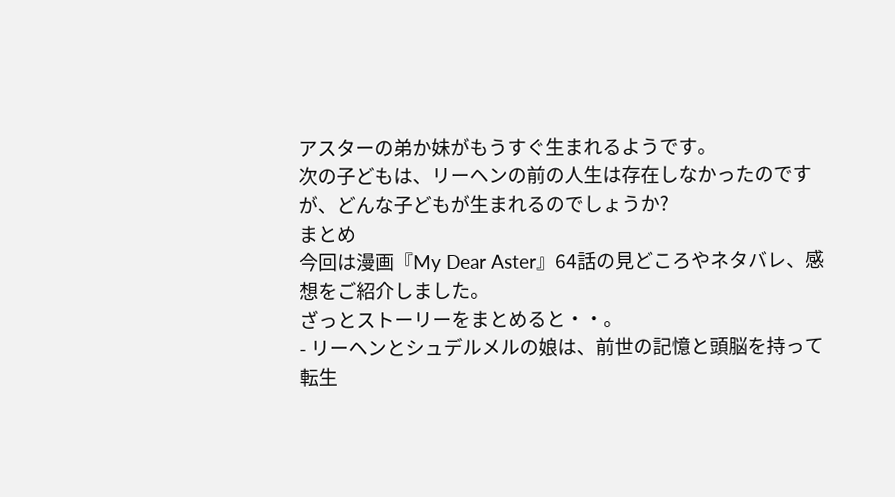アスターの弟か妹がもうすぐ生まれるようです。
次の子どもは、リーヘンの前の人生は存在しなかったのですが、どんな子どもが生まれるのでしょうか?
まとめ
今回は漫画『My Dear Aster』64話の見どころやネタバレ、感想をご紹介しました。
ざっとストーリーをまとめると・・。
- リーヘンとシュデルメルの娘は、前世の記憶と頭脳を持って転生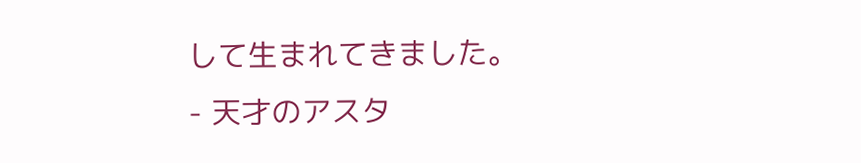して生まれてきました。
- 天才のアスタ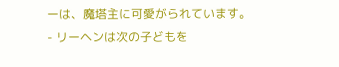ーは、魔塔主に可愛がられています。
- リーヘンは次の子どもを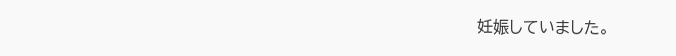妊娠していました。